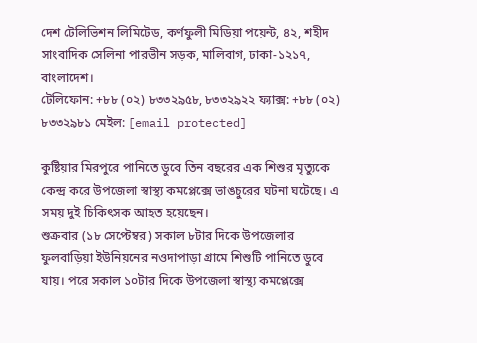দেশ টেলিভিশন লিমিটেড, কর্ণফুলী মিডিয়া পয়েন্ট, ৪২, শহীদ সাংবাদিক সেলিনা পারভীন সড়ক, মালিবাগ, ঢাকা-১২১৭, বাংলাদেশ।
টেলিফোন: +৮৮ (০২) ৮৩৩২৯৫৮, ৮৩৩২৯২২ ফ্যাক্স: +৮৮ (০২) ৮৩৩২৯৮১ মেইল: [email protected]

কুষ্টিয়ার মিরপুরে পানিতে ডুবে তিন বছরের এক শিশুর মৃত্যুকে কেন্দ্র করে উপজেলা স্বাস্থ্য কমপ্লেক্সে ভাঙচুরের ঘটনা ঘটেছে। এ সময় দুই চিকিৎসক আহত হয়েছেন।
শুক্রবার (১৮ সেপ্টেম্বর) সকাল ৮টার দিকে উপজেলার ফুলবাড়িয়া ইউনিয়নের নওদাপাড়া গ্রামে শিশুটি পানিতে ডুবে যায়। পরে সকাল ১০টার দিকে উপজেলা স্বাস্থ্য কমপ্লেক্সে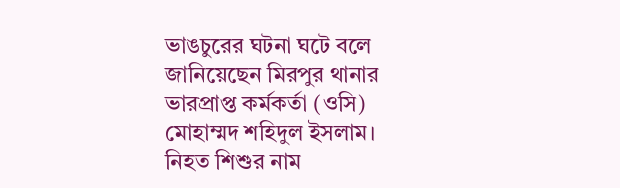ভাঙচুরের ঘটনা ঘটে বলে জানিয়েছেন মিরপুর থানার ভারপ্রাপ্ত কর্মকর্তা (ওসি) মোহাম্মদ শহিদুল ইসলাম।
নিহত শিশুর নাম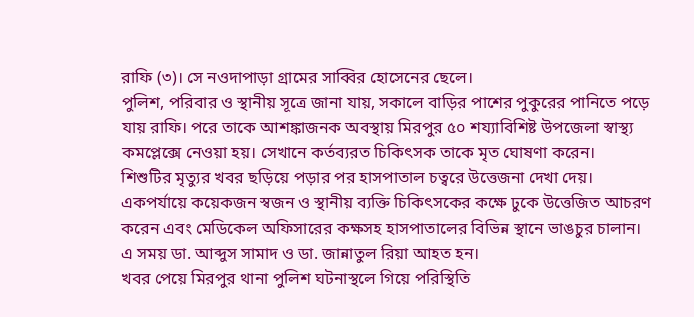রাফি (৩)। সে নওদাপাড়া গ্রামের সাব্বির হোসেনের ছেলে।
পুলিশ, পরিবার ও স্থানীয় সূত্রে জানা যায়, সকালে বাড়ির পাশের পুকুরের পানিতে পড়ে যায় রাফি। পরে তাকে আশঙ্কাজনক অবস্থায় মিরপুর ৫০ শয্যাবিশিষ্ট উপজেলা স্বাস্থ্য কমপ্লেক্সে নেওয়া হয়। সেখানে কর্তব্যরত চিকিৎসক তাকে মৃত ঘোষণা করেন।
শিশুটির মৃত্যুর খবর ছড়িয়ে পড়ার পর হাসপাতাল চত্বরে উত্তেজনা দেখা দেয়। একপর্যায়ে কয়েকজন স্বজন ও স্থানীয় ব্যক্তি চিকিৎসকের কক্ষে ঢুকে উত্তেজিত আচরণ করেন এবং মেডিকেল অফিসারের কক্ষসহ হাসপাতালের বিভিন্ন স্থানে ভাঙচুর চালান। এ সময় ডা. আব্দুস সামাদ ও ডা. জান্নাতুল রিয়া আহত হন।
খবর পেয়ে মিরপুর থানা পুলিশ ঘটনাস্থলে গিয়ে পরিস্থিতি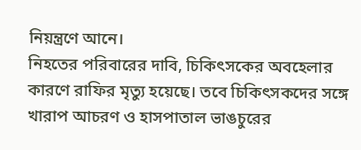নিয়ন্ত্রণে আনে।
নিহতের পরিবারের দাবি, চিকিৎসকের অবহেলার কারণে রাফির মৃত্যু হয়েছে। তবে চিকিৎসকদের সঙ্গে খারাপ আচরণ ও হাসপাতাল ভাঙচুরের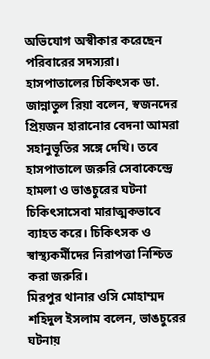অভিযোগ অস্বীকার করেছেন পরিবারের সদস্যরা।
হাসপাতালের চিকিৎসক ডা. জান্নাতুল রিয়া বলেন, স্বজনদের প্রিয়জন হারানোর বেদনা আমরা সহানুভূতির সঙ্গে দেখি। তবে হাসপাতালে জরুরি সেবাকেন্দ্রে হামলা ও ভাঙচুরের ঘটনা চিকিৎসাসেবা মারাত্মকভাবে ব্যাহত করে। চিকিৎসক ও স্বাস্থ্যকর্মীদের নিরাপত্তা নিশ্চিত করা জরুরি।
মিরপুর থানার ওসি মোহাম্মদ শহিদুল ইসলাম বলেন, ভাঙচুরের ঘটনায়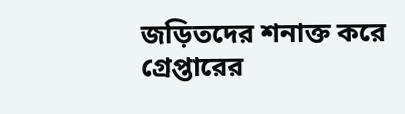জড়িতদের শনাক্ত করে গ্রেপ্তারের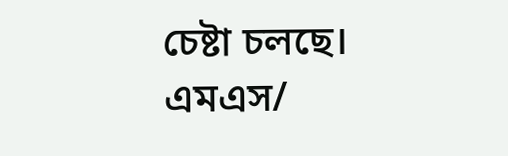চেষ্টা চলছে।
এমএস/